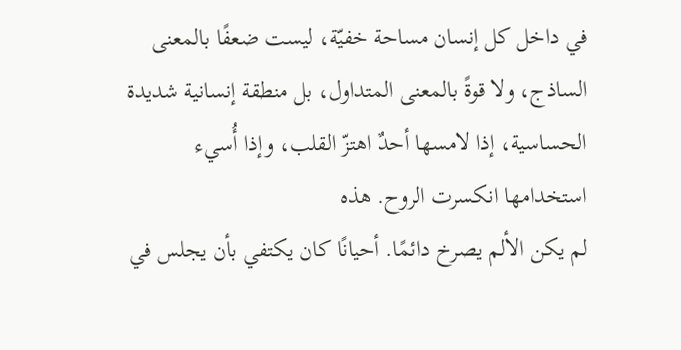في داخل كل إنسان مساحة خفيّة، ليست ضعفًا بالمعنى الساذج، ولا قوةً بالمعنى المتداول، بل منطقة إنسانية شديدة الحساسية، إذا لامسها أحدٌ اهتزّ القلب، وإذا أُسيء استخدامها انكسرت الروح. هذه
لم يكن الألم يصرخ دائمًا. أحيانًا كان يكتفي بأن يجلس في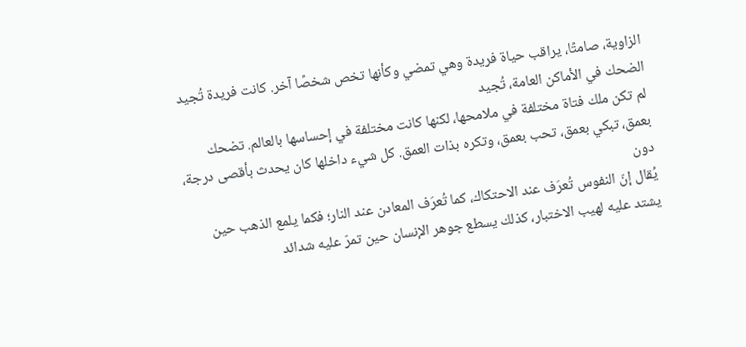الزاوية، صامتًا، يراقب حياة فريدة وهي تمضي وكأنها تخص شخصًا آخر. كانت فريدة تُجيد الضحك في الأماكن العامة، تُجيد
لم تكن ملك فتاة مختلفة في ملامحها، لكنها كانت مختلفة في إحساسها بالعالم. تضحك بعمق، تبكي بعمق، تحب بعمق، وتكره بذات العمق. كل شيء داخلها كان يحدث بأقصى درجة، دون
يُقال إنّ النفوس تُعرَف عند الاحتكاك، كما تُعرَف المعادن عند النار؛ فكما يلمع الذهب حين يشتد عليه لهيب الاختبار، كذلك يسطع جوهر الإنسان حين تمرّ عليه شدائد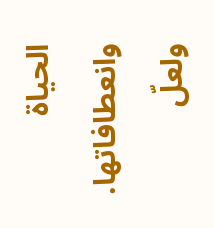الحياة وانعطافاتها. ولعلّ